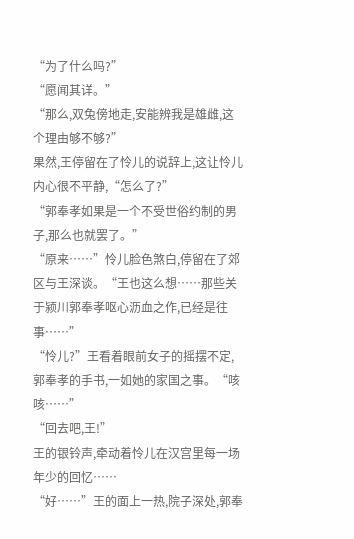“为了什么吗?”
“愿闻其详。”
“那么,双兔傍地走,安能辨我是雄雌,这个理由够不够?”
果然,王停留在了怜儿的说辞上,这让怜儿内心很不平静,“怎么了?”
“郭奉孝如果是一个不受世俗约制的男子,那么也就罢了。”
“原来……”怜儿脸色煞白,停留在了郊区与王深谈。“王也这么想……那些关于颍川郭奉孝呕心沥血之作,已经是往事……”
“怜儿?”王看着眼前女子的摇摆不定,郭奉孝的手书,一如她的家国之事。“咳咳……”
“回去吧,王!”
王的银铃声,牵动着怜儿在汉宫里每一场年少的回忆……
“好……”王的面上一热,院子深处,郭奉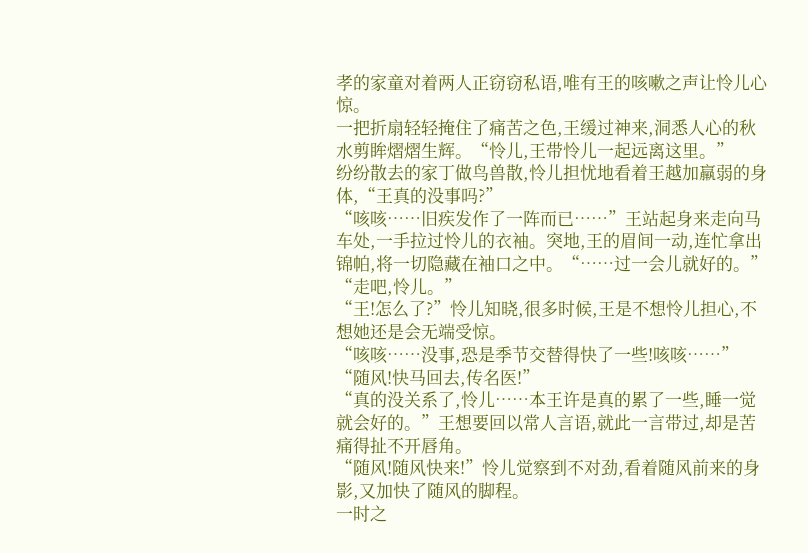孝的家童对着两人正窃窃私语,唯有王的咳嗽之声让怜儿心惊。
一把折扇轻轻掩住了痛苦之色,王缓过神来,洞悉人心的秋水剪眸熠熠生辉。“怜儿,王带怜儿一起远离这里。”
纷纷散去的家丁做鸟兽散,怜儿担忧地看着王越加羸弱的身体,“王真的没事吗?”
“咳咳……旧疾发作了一阵而已……”王站起身来走向马车处,一手拉过怜儿的衣袖。突地,王的眉间一动,连忙拿出锦帕,将一切隐藏在袖口之中。“……过一会儿就好的。”
“走吧,怜儿。”
“王!怎么了?”怜儿知晓,很多时候,王是不想怜儿担心,不想她还是会无端受惊。
“咳咳……没事,恐是季节交替得快了一些!咳咳……”
“随风!快马回去,传名医!”
“真的没关系了,怜儿……本王许是真的累了一些,睡一觉就会好的。”王想要回以常人言语,就此一言带过,却是苦痛得扯不开唇角。
“随风!随风快来!”怜儿觉察到不对劲,看着随风前来的身影,又加快了随风的脚程。
一时之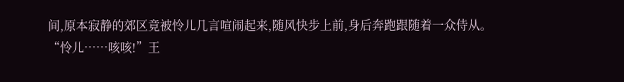间,原本寂静的郊区竟被怜儿几言喧闹起来,随风快步上前,身后奔跑跟随着一众侍从。
“怜儿……咳咳!”王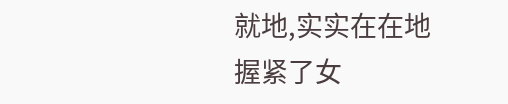就地,实实在在地握紧了女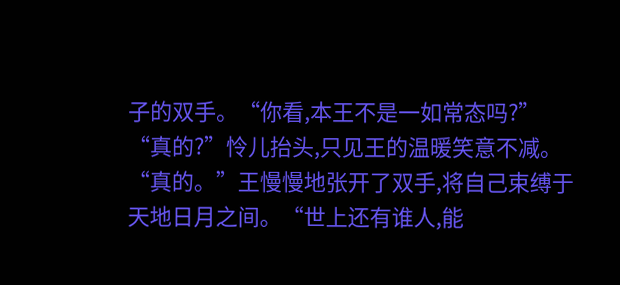子的双手。“你看,本王不是一如常态吗?”
“真的?”怜儿抬头,只见王的温暖笑意不减。
“真的。”王慢慢地张开了双手,将自己束缚于天地日月之间。“世上还有谁人,能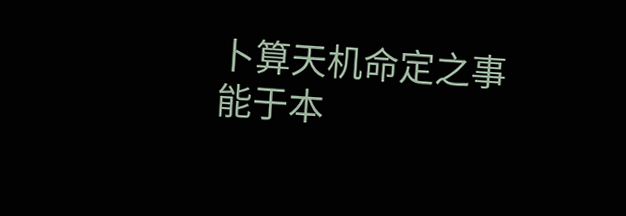卜算天机命定之事能于本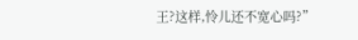王?这样,怜儿还不宽心吗?”